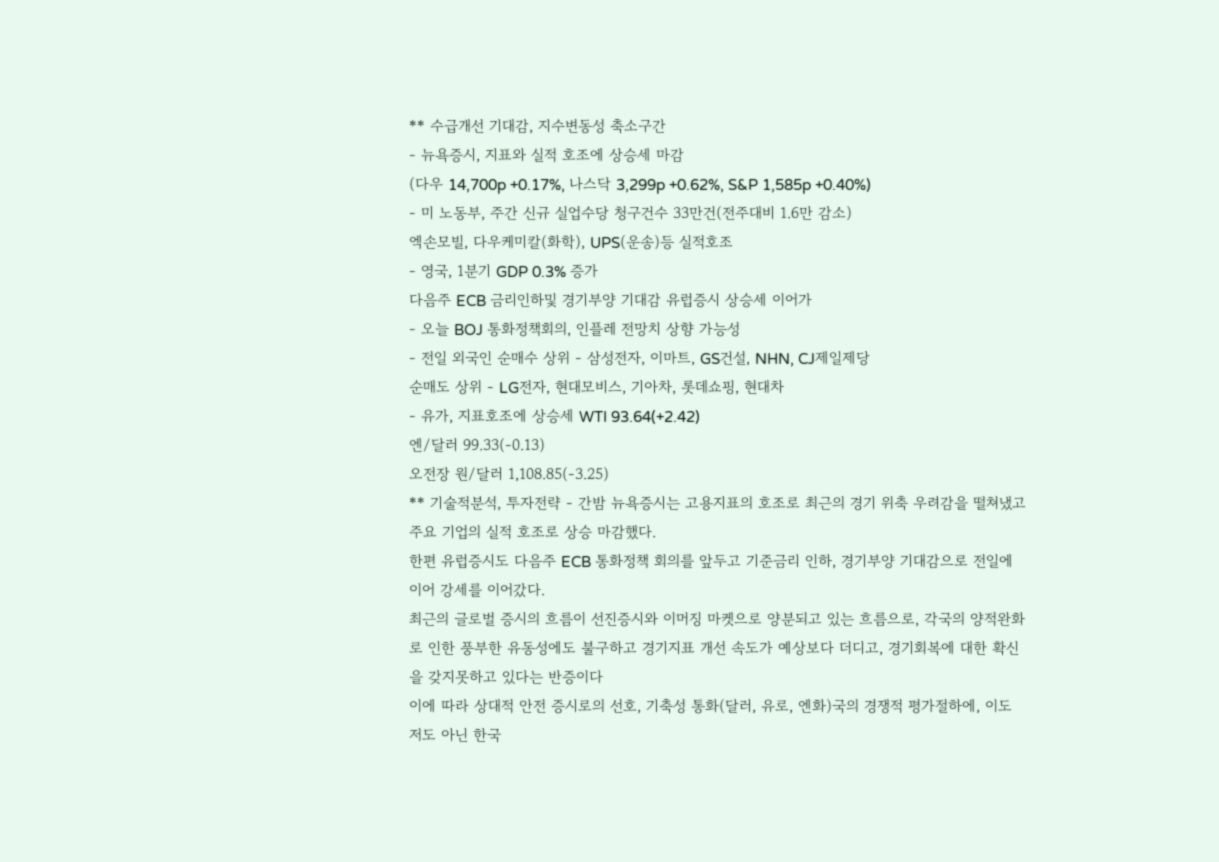** 수급개선 기대감, 지수변동성 축소구간
- 뉴욕증시, 지표와 실적 호조에 상승세 마감
(다우 14,700p +0.17%, 나스닥 3,299p +0.62%, S&P 1,585p +0.40%)
- 미 노동부, 주간 신규 실업수당 청구건수 33만건(전주대비 1.6만 감소)
엑손모빌, 다우케미칼(화학), UPS(운송)등 실적호조
- 영국, 1분기 GDP 0.3% 증가
다음주 ECB 금리인하및 경기부양 기대감 유럽증시 상승세 이어가
- 오늘 BOJ 통화정책회의, 인플레 전망치 상향 가능성
- 전일 외국인 순매수 상위 - 삼성전자, 이마트, GS건설, NHN, CJ제일제당
순매도 상위 - LG전자, 현대모비스, 기아차, 롯데쇼핑, 현대차
- 유가, 지표호조에 상승세 WTI 93.64(+2.42)
엔/달러 99.33(-0.13)
오전장 원/달러 1,108.85(-3.25)
** 기술적분석, 투자전략 - 간밤 뉴욕증시는 고용지표의 호조로 최근의 경기 위축 우려감을 떨쳐냈고
주요 기업의 실적 호조로 상승 마감했다.
한편 유럽증시도 다음주 ECB 통화정책 회의를 앞두고 기준금리 인하, 경기부양 기대감으로 전일에
이어 강세를 이어갔다.
최근의 글로벌 증시의 흐름이 선진증시와 이머징 마켓으로 양분되고 있는 흐름으로, 각국의 양적완화
로 인한 풍부한 유동성에도 불구하고 경기지표 개선 속도가 예상보다 더디고, 경기회복에 대한 확신
을 갖지못하고 있다는 반증이다
이에 따라 상대적 안전 증시로의 선호, 기축성 통화(달러, 유로, 엔화)국의 경쟁적 평가절하에, 이도
저도 아닌 한국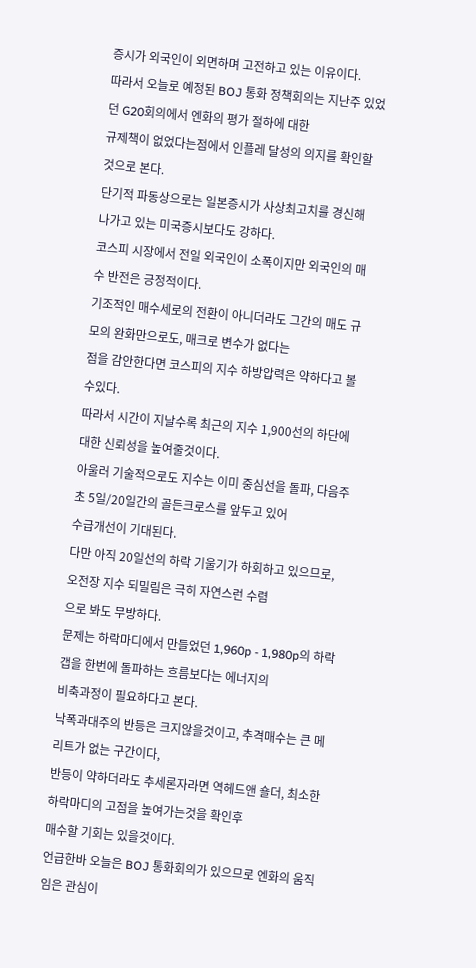증시가 외국인이 외면하며 고전하고 있는 이유이다.
따라서 오늘로 예정된 BOJ 통화 정책회의는 지난주 있었던 G20회의에서 엔화의 평가 절하에 대한
규제책이 없었다는점에서 인플레 달성의 의지를 확인할것으로 본다.
단기적 파동상으로는 일본증시가 사상최고치를 경신해 나가고 있는 미국증시보다도 강하다.
코스피 시장에서 전일 외국인이 소폭이지만 외국인의 매수 반전은 긍정적이다.
기조적인 매수세로의 전환이 아니더라도 그간의 매도 규모의 완화만으로도, 매크로 변수가 없다는
점을 감안한다면 코스피의 지수 하방압력은 약하다고 볼수있다.
따라서 시간이 지날수록 최근의 지수 1,900선의 하단에 대한 신뢰성을 높여줄것이다.
아울러 기술적으로도 지수는 이미 중심선을 돌파, 다음주초 5일/20일간의 골든크로스를 앞두고 있어
수급개선이 기대된다.
다만 아직 20일선의 하락 기울기가 하회하고 있으므로, 오전장 지수 되밀림은 극히 자연스런 수렴
으로 봐도 무방하다.
문제는 하락마디에서 만들었던 1,960p - 1,980p의 하락갭을 한번에 돌파하는 흐름보다는 에너지의
비축과정이 필요하다고 본다.
낙폭과대주의 반등은 크지않을것이고, 추격매수는 큰 메리트가 없는 구간이다,
반등이 약하더라도 추세론자라면 역헤드앤 숄더, 최소한 하락마디의 고점을 높여가는것을 확인후
매수할 기회는 있을것이다.
언급한바 오늘은 BOJ 통화회의가 있으므로 엔화의 움직임은 관심이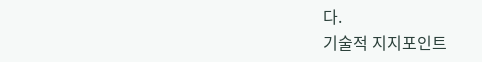다.
기술적 지지포인트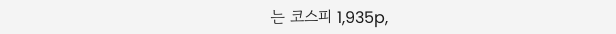는 코스피 1,935p,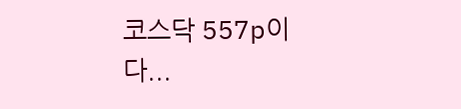코스닥 557p이다...